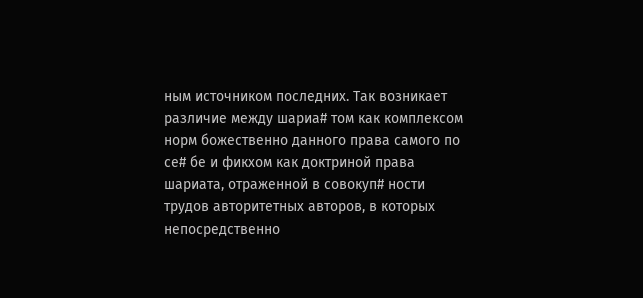ным источником последних. Так возникает различие между шариа# том как комплексом норм божественно данного права самого по се# бе и фикхом как доктриной права шариата, отраженной в совокуп# ности трудов авторитетных авторов, в которых непосредственно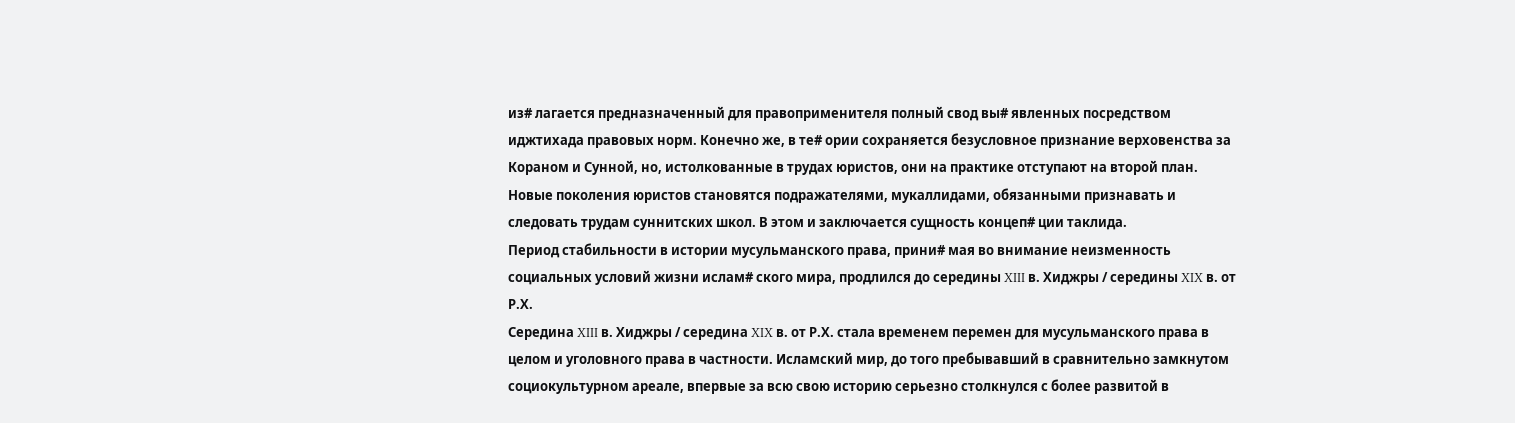из# лагается предназначенный для правоприменителя полный свод вы# явленных посредством иджтихада правовых норм. Конечно же, в те# ории сохраняется безусловное признание верховенства за Кораном и Сунной, но, истолкованные в трудах юристов, они на практике отступают на второй план. Новые поколения юристов становятся подражателями, мукаллидами, обязанными признавать и следовать трудам суннитских школ. В этом и заключается сущность концеп# ции таклида.
Период стабильности в истории мусульманского права, прини# мая во внимание неизменность социальных условий жизни ислам# ского мира, продлился до середины XIII в. Хиджры / середины XIX в. от Р.Х.
Середина XIII в. Хиджры / середина XIX в. от Р.Х. стала временем перемен для мусульманского права в целом и уголовного права в частности. Исламский мир, до того пребывавший в сравнительно замкнутом социокультурном ареале, впервые за всю свою историю серьезно столкнулся с более развитой в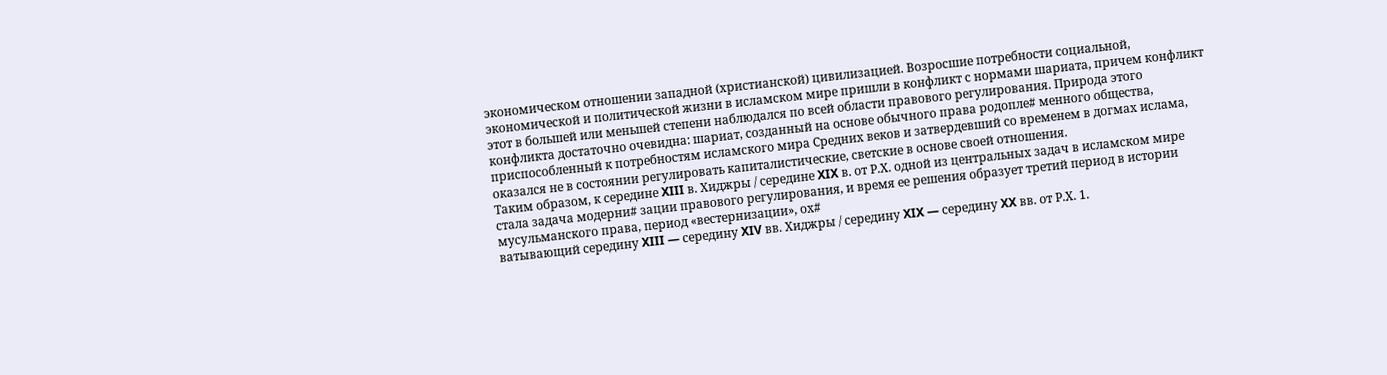экономическом отношении западной (христианской) цивилизацией. Возросшие потребности социальной, экономической и политической жизни в исламском мире пришли в конфликт с нормами шариата, причем конфликт этот в большей или меньшей степени наблюдался по всей области правового регулирования. Природа этого конфликта достаточно очевидна: шариат, созданный на основе обычного права родопле# менного общества, приспособленный к потребностям исламского мира Средних веков и затвердевший со временем в догмах ислама, оказался не в состоянии регулировать капиталистические, светские в основе своей отношения.
Таким образом, к середине XIII в. Хиджры / середине XIX в. от Р.Х. одной из центральных задач в исламском мире стала задача модерни# зации правового регулирования, и время ее решения образует третий период в истории мусульманского права, период «вестернизации», ох#
ватывающий середину XIII — середину XIV вв. Хиджры / середину XIX — середину XX вв. от Р.Х. 1.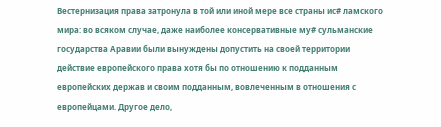Вестернизация права затронула в той или иной мере все страны ис# ламского мира: во всяком случае, даже наиболее консервативные му# сульманские государства Аравии были вынуждены допустить на своей территории действие европейского права хотя бы по отношению к подданным европейских держав и своим подданным, вовлеченным в отношения с европейцами. Другое дело,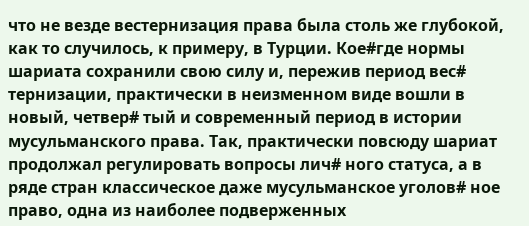что не везде вестернизация права была столь же глубокой, как то случилось, к примеру, в Турции. Кое#где нормы шариата сохранили свою силу и, пережив период вес# тернизации, практически в неизменном виде вошли в новый, четвер# тый и современный период в истории мусульманского права. Так, практически повсюду шариат продолжал регулировать вопросы лич# ного статуса, а в ряде стран классическое даже мусульманское уголов# ное право, одна из наиболее подверженных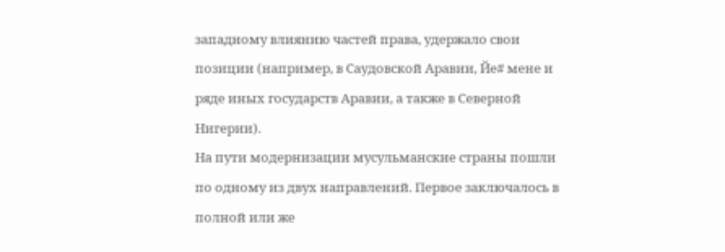западному влиянию частей права, удержало свои позиции (например, в Саудовской Аравии, Йе# мене и ряде иных государств Аравии, а также в Северной Нигерии).
На пути модернизации мусульманские страны пошли по одному из двух направлений. Первое заключалось в полной или же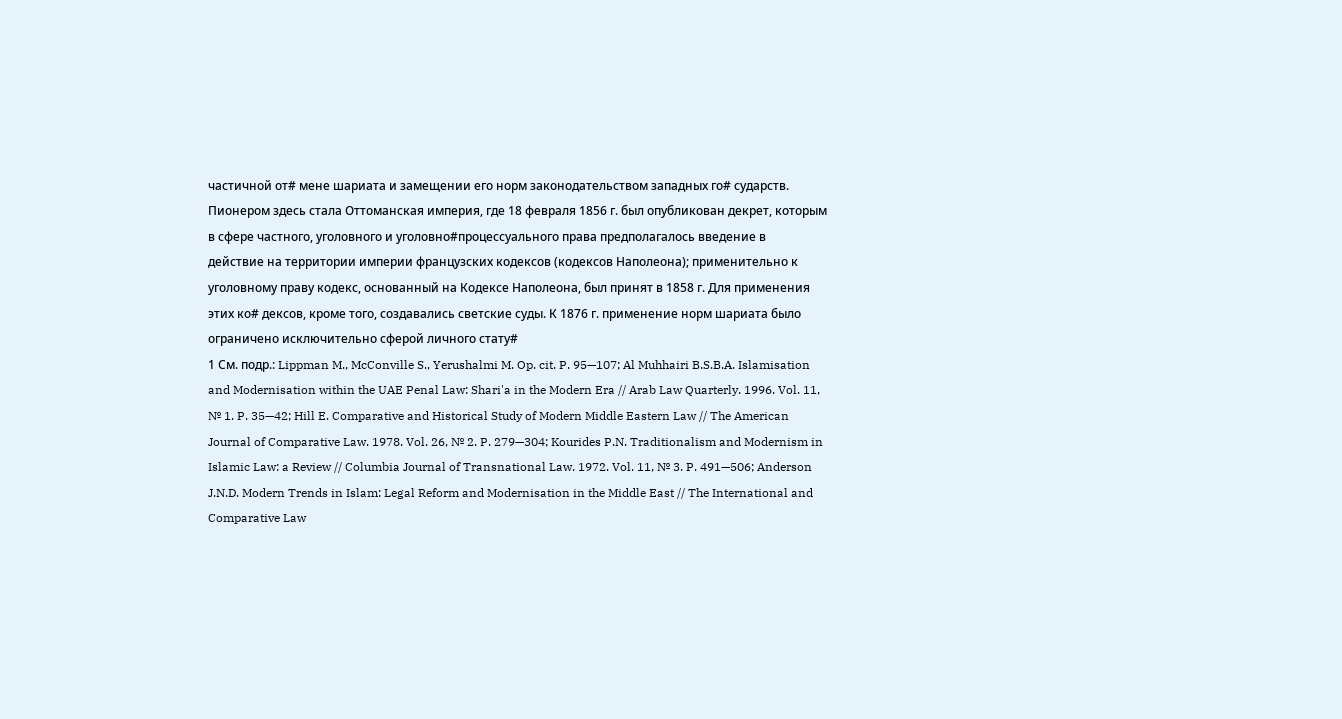частичной от# мене шариата и замещении его норм законодательством западных го# сударств. Пионером здесь стала Оттоманская империя, где 18 февраля 1856 г. был опубликован декрет, которым в сфере частного, уголовного и уголовно#процессуального права предполагалось введение в
действие на территории империи французских кодексов (кодексов Наполеона); применительно к уголовному праву кодекс, основанный на Кодексе Наполеона, был принят в 1858 г. Для применения этих ко# дексов, кроме того, создавались светские суды. К 1876 г. применение норм шариата было ограничено исключительно сферой личного стату#
1 См. подр.: Lippman M., McConville S., Yerushalmi M. Op. cit. P. 95—107; Al Muhhairi B.S.B.A. Islamisation and Modernisation within the UAE Penal Law: Shari'a in the Modern Era // Arab Law Quarterly. 1996. Vol. 11, № 1. P. 35—42; Hill E. Comparative and Historical Study of Modern Middle Eastern Law // The American Journal of Comparative Law. 1978. Vol. 26, № 2. P. 279—304; Kourides P.N. Traditionalism and Modernism in Islamic Law: a Review // Columbia Journal of Transnational Law. 1972. Vol. 11, № 3. P. 491—506; Anderson J.N.D. Modern Trends in Islam: Legal Reform and Modernisation in the Middle East // The International and Comparative Law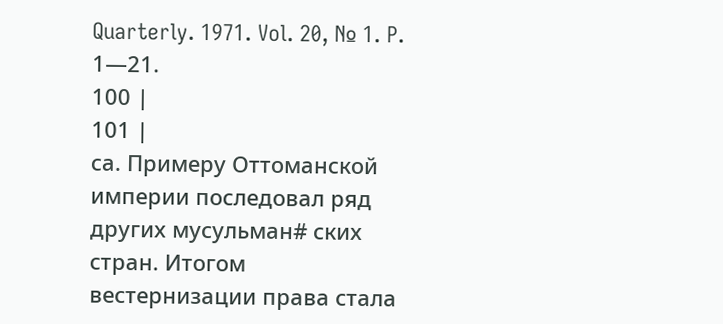Quarterly. 1971. Vol. 20, № 1. P. 1—21.
100 |
101 |
са. Примеру Оттоманской империи последовал ряд других мусульман# ских стран. Итогом вестернизации права стала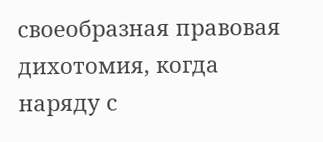своеобразная правовая дихотомия, когда наряду с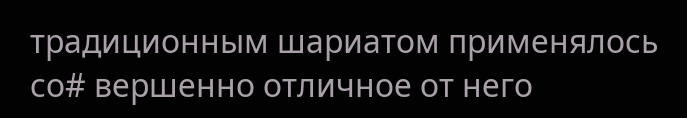традиционным шариатом применялось со# вершенно отличное от него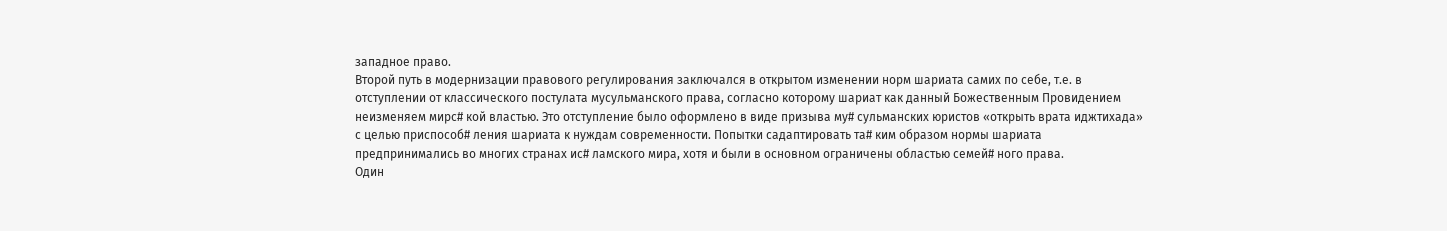западное право.
Второй путь в модернизации правового регулирования заключался в открытом изменении норм шариата самих по себе, т.е. в отступлении от классического постулата мусульманского права, согласно которому шариат как данный Божественным Провидением неизменяем мирс# кой властью. Это отступление было оформлено в виде призыва му# сульманских юристов «открыть врата иджтихада» с целью приспособ# ления шариата к нуждам современности. Попытки садаптировать та# ким образом нормы шариата предпринимались во многих странах ис# ламского мира, хотя и были в основном ограничены областью семей# ного права.
Один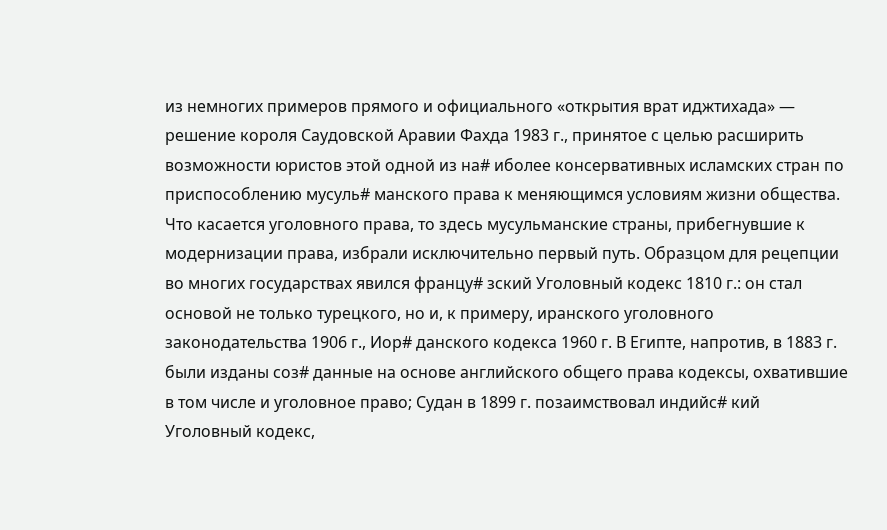из немногих примеров прямого и официального «открытия врат иджтихада» — решение короля Саудовской Аравии Фахда 1983 г., принятое с целью расширить возможности юристов этой одной из на# иболее консервативных исламских стран по приспособлению мусуль# манского права к меняющимся условиям жизни общества.
Что касается уголовного права, то здесь мусульманские страны, прибегнувшие к модернизации права, избрали исключительно первый путь. Образцом для рецепции во многих государствах явился францу# зский Уголовный кодекс 1810 г.: он стал основой не только турецкого, но и, к примеру, иранского уголовного законодательства 1906 г., Иор# данского кодекса 1960 г. В Египте, напротив, в 1883 г. были изданы соз# данные на основе английского общего права кодексы, охватившие в том числе и уголовное право; Судан в 1899 г. позаимствовал индийс# кий Уголовный кодекс,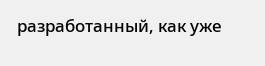разработанный, как уже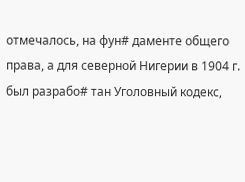отмечалось, на фун# даменте общего права, а для северной Нигерии в 1904 г. был разрабо# тан Уголовный кодекс,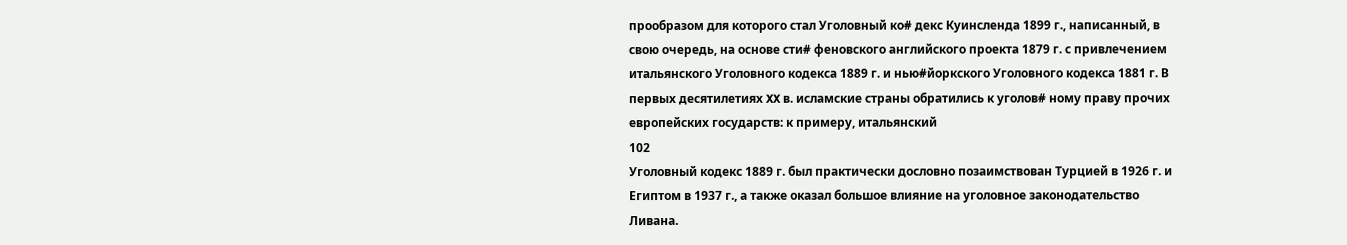прообразом для которого стал Уголовный ко# декс Куинсленда 1899 г., написанный, в свою очередь, на основе сти# феновского английского проекта 1879 г. с привлечением итальянского Уголовного кодекса 1889 г. и нью#йоркского Уголовного кодекса 1881 г. В первых десятилетиях XX в. исламские страны обратились к уголов# ному праву прочих европейских государств: к примеру, итальянский
102
Уголовный кодекс 1889 г. был практически дословно позаимствован Турцией в 1926 г. и Египтом в 1937 г., а также оказал большое влияние на уголовное законодательство Ливана.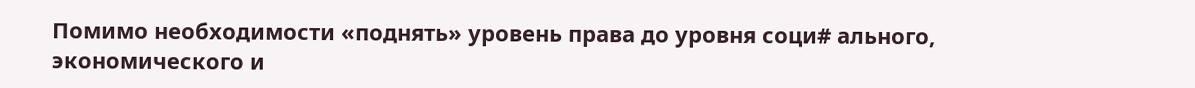Помимо необходимости «поднять» уровень права до уровня соци# ального, экономического и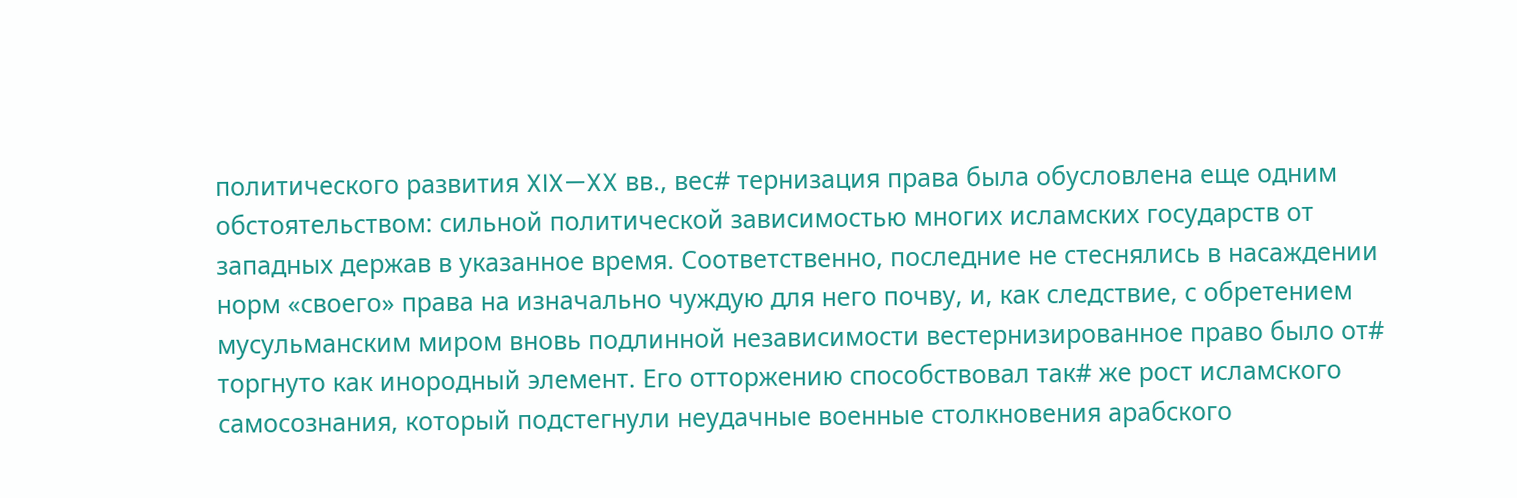политического развития XIX—XX вв., вес# тернизация права была обусловлена еще одним обстоятельством: сильной политической зависимостью многих исламских государств от западных держав в указанное время. Соответственно, последние не стеснялись в насаждении норм «своего» права на изначально чуждую для него почву, и, как следствие, с обретением мусульманским миром вновь подлинной независимости вестернизированное право было от# торгнуто как инородный элемент. Его отторжению способствовал так# же рост исламского самосознания, который подстегнули неудачные военные столкновения арабского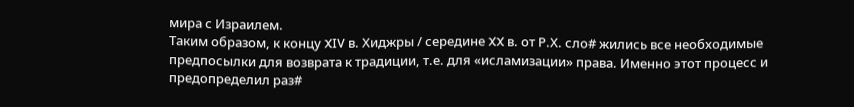мира с Израилем.
Таким образом, к концу XIV в. Хиджры / середине XX в. от Р.Х. сло# жились все необходимые предпосылки для возврата к традиции, т.е. для «исламизации» права. Именно этот процесс и предопределил раз#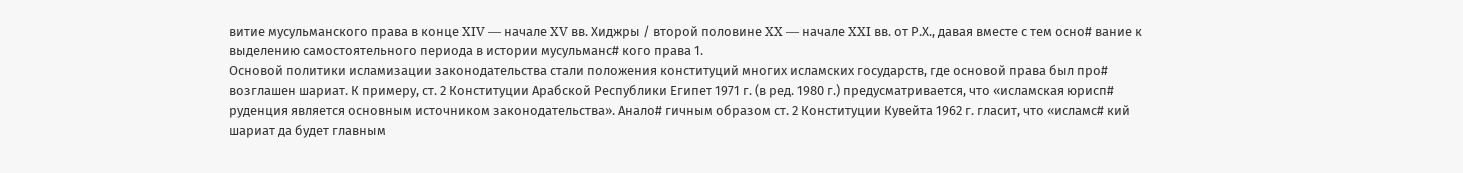витие мусульманского права в конце XIV — начале XV вв. Хиджры / второй половине XX — начале XXI вв. от Р.Х., давая вместе с тем осно# вание к выделению самостоятельного периода в истории мусульманс# кого права 1.
Основой политики исламизации законодательства стали положения конституций многих исламских государств, где основой права был про# возглашен шариат. К примеру, ст. 2 Конституции Арабской Республики Египет 1971 г. (в ред. 1980 г.) предусматривается, что «исламская юрисп# руденция является основным источником законодательства». Анало# гичным образом ст. 2 Конституции Кувейта 1962 г. гласит, что «исламс# кий шариат да будет главным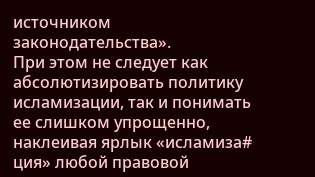источником законодательства».
При этом не следует как абсолютизировать политику исламизации, так и понимать ее слишком упрощенно, наклеивая ярлык «исламиза# ция» любой правовой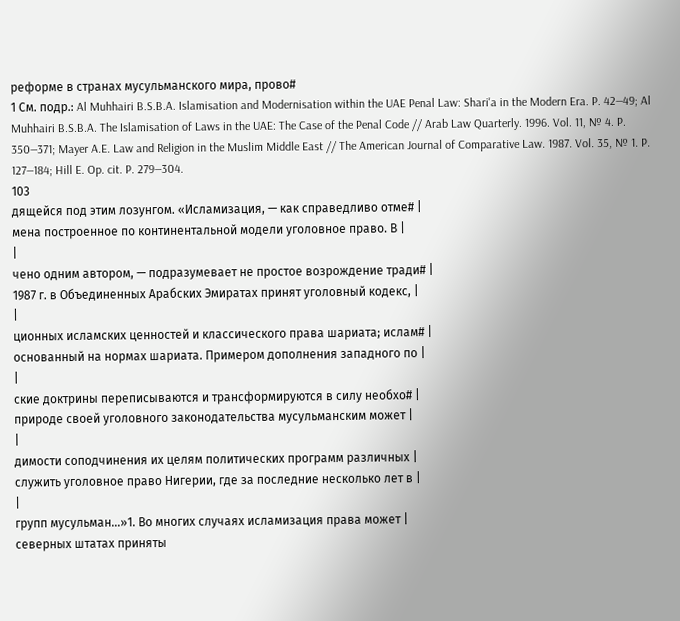реформе в странах мусульманского мира, прово#
1 См. подр.: Al Muhhairi B.S.B.A. Islamisation and Modernisation within the UAE Penal Law: Shari'a in the Modern Era. P. 42—49; Al Muhhairi B.S.B.A. The Islamisation of Laws in the UAE: The Case of the Penal Code // Arab Law Quarterly. 1996. Vol. 11, № 4. P. 350—371; Mayer A.E. Law and Religion in the Muslim Middle East // The American Journal of Comparative Law. 1987. Vol. 35, № 1. P. 127—184; Hill E. Op. cit. P. 279—304.
103
дящейся под этим лозунгом. «Исламизация, — как справедливо отме# |
мена построенное по континентальной модели уголовное право. В |
|
чено одним автором, — подразумевает не простое возрождение тради# |
1987 г. в Объединенных Арабских Эмиратах принят уголовный кодекс, |
|
ционных исламских ценностей и классического права шариата; ислам# |
основанный на нормах шариата. Примером дополнения западного по |
|
ские доктрины переписываются и трансформируются в силу необхо# |
природе своей уголовного законодательства мусульманским может |
|
димости соподчинения их целям политических программ различных |
служить уголовное право Нигерии, где за последние несколько лет в |
|
групп мусульман…»1. Во многих случаях исламизация права может |
северных штатах приняты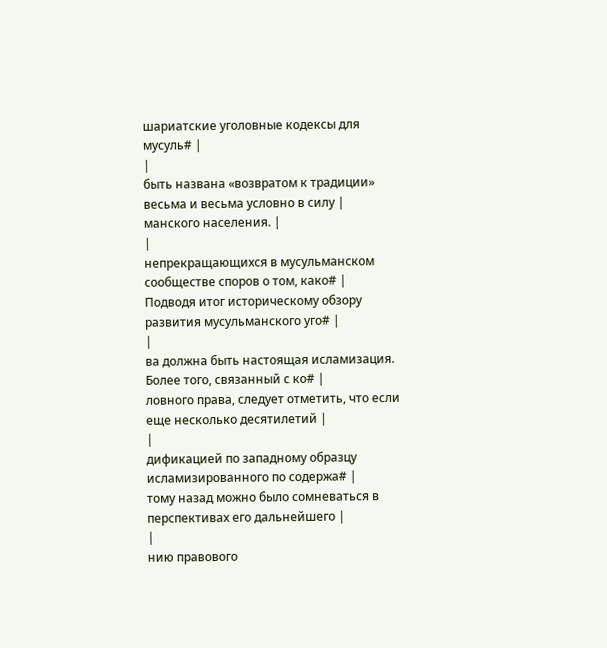шариатские уголовные кодексы для мусуль# |
|
быть названа «возвратом к традиции» весьма и весьма условно в силу |
манского населения. |
|
непрекращающихся в мусульманском сообществе споров о том, како# |
Подводя итог историческому обзору развития мусульманского уго# |
|
ва должна быть настоящая исламизация. Более того, связанный с ко# |
ловного права, следует отметить, что если еще несколько десятилетий |
|
дификацией по западному образцу исламизированного по содержа# |
тому назад можно было сомневаться в перспективах его дальнейшего |
|
нию правового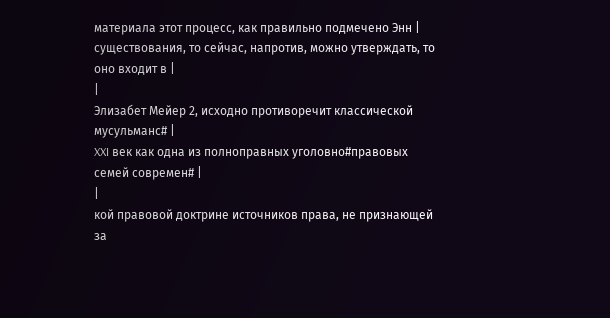материала этот процесс, как правильно подмечено Энн |
существования, то сейчас, напротив, можно утверждать, то оно входит в |
|
Элизабет Мейер 2, исходно противоречит классической мусульманс# |
XXI век как одна из полноправных уголовно#правовых семей современ# |
|
кой правовой доктрине источников права, не признающей за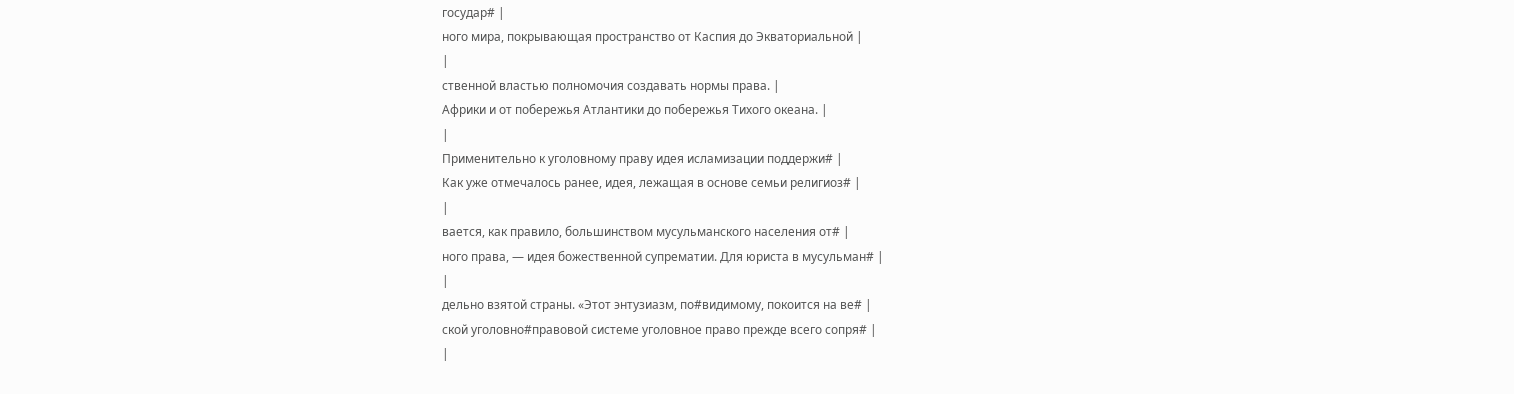государ# |
ного мира, покрывающая пространство от Каспия до Экваториальной |
|
ственной властью полномочия создавать нормы права. |
Африки и от побережья Атлантики до побережья Тихого океана. |
|
Применительно к уголовному праву идея исламизации поддержи# |
Как уже отмечалось ранее, идея, лежащая в основе семьи религиоз# |
|
вается, как правило, большинством мусульманского населения от# |
ного права, — идея божественной супрематии. Для юриста в мусульман# |
|
дельно взятой страны. «Этот энтузиазм, по#видимому, покоится на ве# |
ской уголовно#правовой системе уголовное право прежде всего сопря# |
|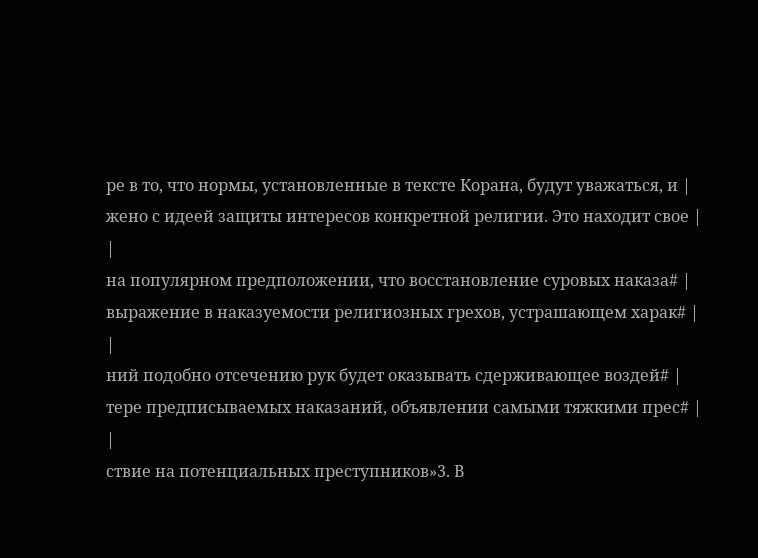ре в то, что нормы, установленные в тексте Корана, будут уважаться, и |
жено с идеей защиты интересов конкретной религии. Это находит свое |
|
на популярном предположении, что восстановление суровых наказа# |
выражение в наказуемости религиозных грехов, устрашающем харак# |
|
ний подобно отсечению рук будет оказывать сдерживающее воздей# |
тере предписываемых наказаний, объявлении самыми тяжкими прес# |
|
ствие на потенциальных преступников»3. В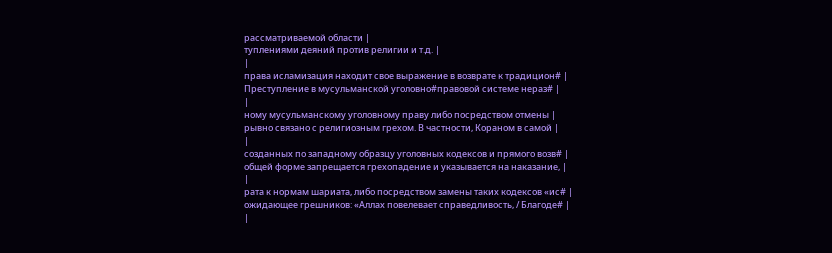рассматриваемой области |
туплениями деяний против религии и т.д. |
|
права исламизация находит свое выражение в возврате к традицион# |
Преступление в мусульманской уголовно#правовой системе нераз# |
|
ному мусульманскому уголовному праву либо посредством отмены |
рывно связано с религиозным грехом. В частности, Кораном в самой |
|
созданных по западному образцу уголовных кодексов и прямого возв# |
общей форме запрещается грехопадение и указывается на наказание, |
|
рата к нормам шариата, либо посредством замены таких кодексов «ис# |
ожидающее грешников: «Аллах повелевает справедливость, / Благоде# |
|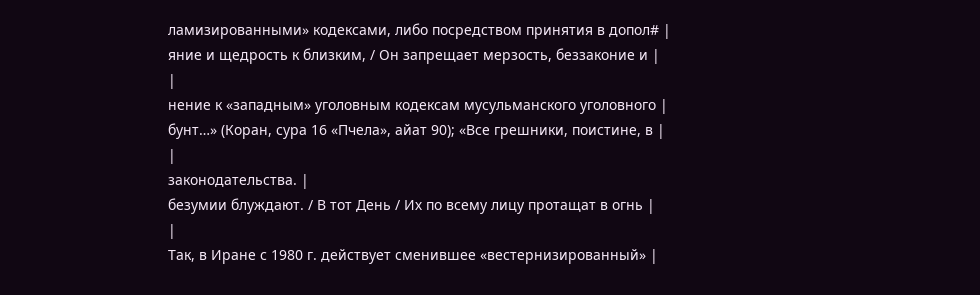ламизированными» кодексами, либо посредством принятия в допол# |
яние и щедрость к близким, / Он запрещает мерзость, беззаконие и |
|
нение к «западным» уголовным кодексам мусульманского уголовного |
бунт…» (Коран, сура 16 «Пчела», айат 90); «Все грешники, поистине, в |
|
законодательства. |
безумии блуждают. / В тот День / Их по всему лицу протащат в огнь |
|
Так, в Иране с 1980 г. действует сменившее «вестернизированный» |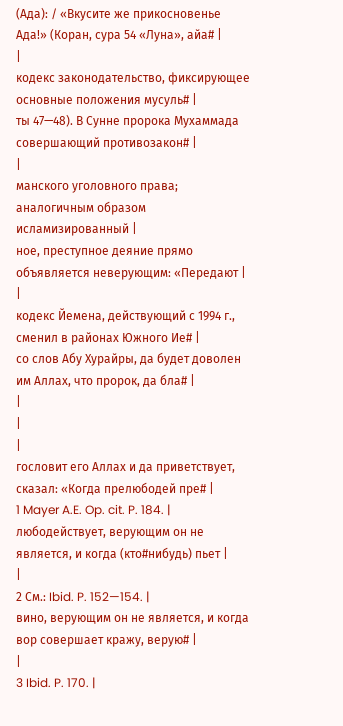(Ада): / «Вкусите же прикосновенье Ада!» (Коран, сура 54 «Луна», айа# |
|
кодекс законодательство, фиксирующее основные положения мусуль# |
ты 47—48). В Сунне пророка Мухаммада совершающий противозакон# |
|
манского уголовного права; аналогичным образом исламизированный |
ное, преступное деяние прямо объявляется неверующим: «Передают |
|
кодекс Йемена, действующий с 1994 г., сменил в районах Южного Ие# |
со слов Абу Хурайры, да будет доволен им Аллах, что пророк, да бла# |
|
|
|
гословит его Аллах и да приветствует, сказал: «Когда прелюбодей пре# |
1 Mayer A.E. Op. cit. P. 184. |
любодействует, верующим он не является, и когда (кто#нибудь) пьет |
|
2 См.: Ibid. P. 152—154. |
вино, верующим он не является, и когда вор совершает кражу, верую# |
|
3 Ibid. P. 170. |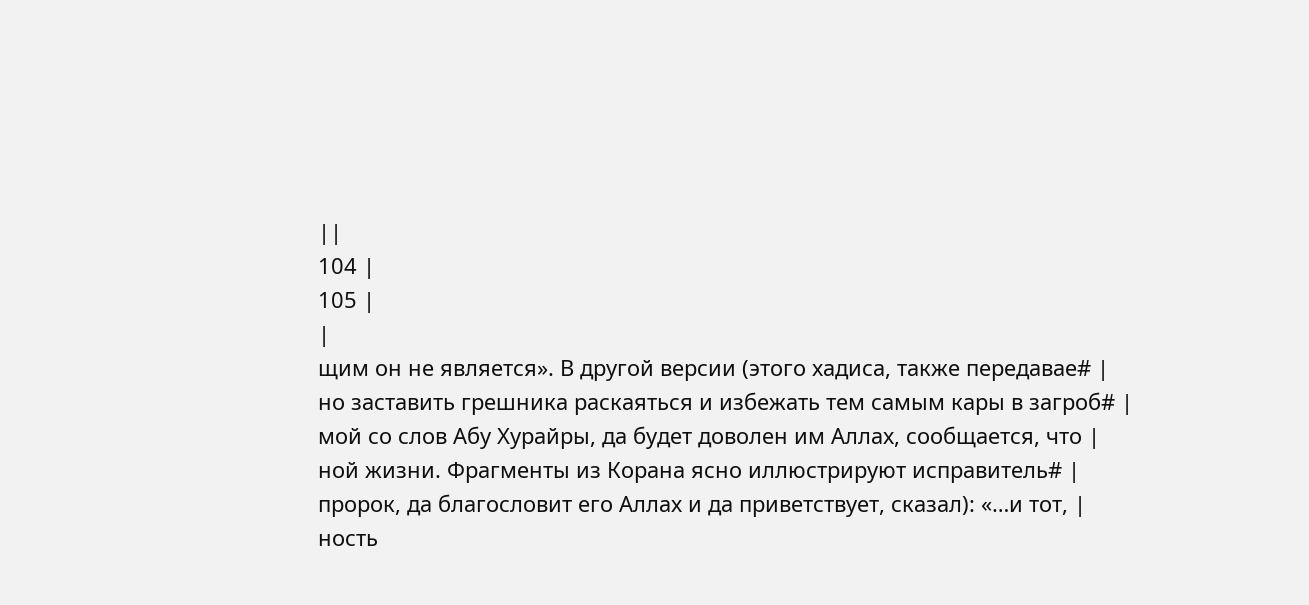||
104 |
105 |
|
щим он не является». В другой версии (этого хадиса, также передавае# |
но заставить грешника раскаяться и избежать тем самым кары в загроб# |
мой со слов Абу Хурайры, да будет доволен им Аллах, сообщается, что |
ной жизни. Фрагменты из Корана ясно иллюстрируют исправитель# |
пророк, да благословит его Аллах и да приветствует, сказал): «…и тот, |
ность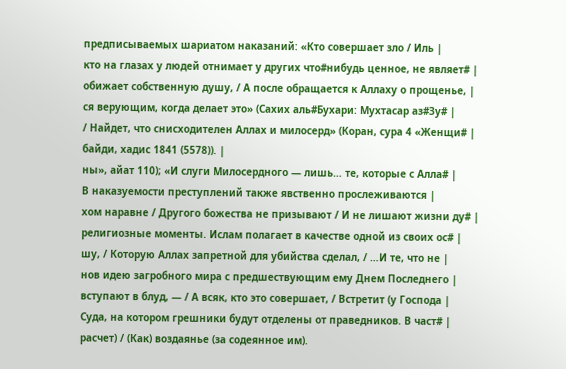предписываемых шариатом наказаний: «Кто совершает зло / Иль |
кто на глазах у людей отнимает у других что#нибудь ценное, не являет# |
обижает собственную душу, / А после обращается к Аллаху о прощенье, |
ся верующим, когда делает это» (Сахих аль#Бухари: Мухтасар аз#Зу# |
/ Найдет, что снисходителен Аллах и милосерд» (Коран, сура 4 «Женщи# |
байди, хадис 1841 (5578)). |
ны», айат 110); «И слуги Милосердного — лишь… те, которые с Алла# |
В наказуемости преступлений также явственно прослеживаются |
хом наравне / Другого божества не призывают / И не лишают жизни ду# |
религиозные моменты. Ислам полагает в качестве одной из своих ос# |
шу, / Которую Аллах запретной для убийства сделал, / …И те, что не |
нов идею загробного мира с предшествующим ему Днем Последнего |
вступают в блуд, — / А всяк, кто это совершает, / Встретит (у Господа |
Суда, на котором грешники будут отделены от праведников. В част# |
расчет) / (Как) воздаянье (за содеянное им).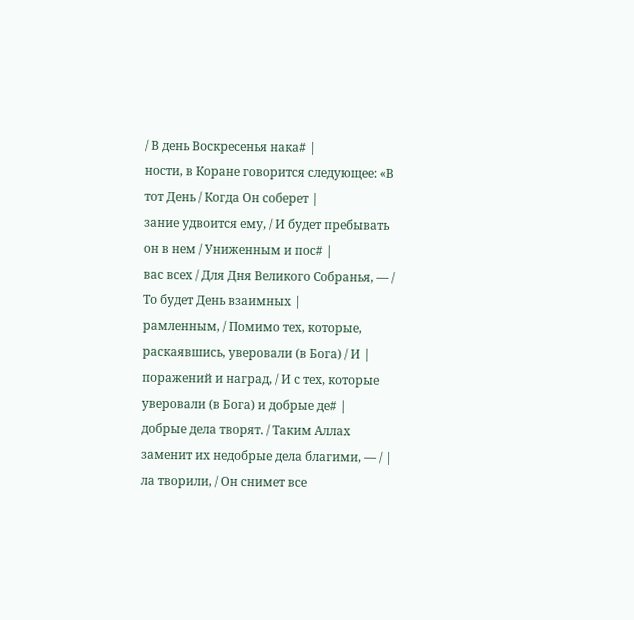/ В день Воскресенья нака# |
ности, в Коране говорится следующее: «В тот День / Когда Он соберет |
зание удвоится ему, / И будет пребывать он в нем / Униженным и пос# |
вас всех / Для Дня Великого Собранья, — / То будет День взаимных |
рамленным, / Помимо тех, которые, раскаявшись, уверовали (в Бога) / И |
поражений и наград, / И с тех, которые уверовали (в Бога) и добрые де# |
добрые дела творят. / Таким Аллах заменит их недобрые дела благими, — / |
ла творили, / Он снимет все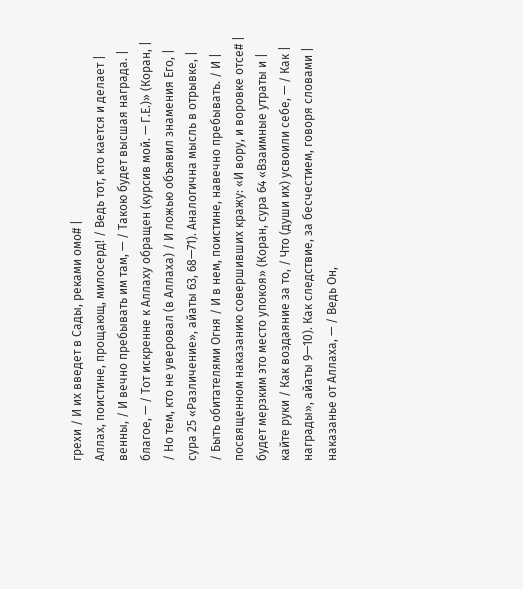грехи / И их введет в Сады, реками омо# |
Аллах, поистине, прощающ, милосерд! / Ведь тот, кто кается и делает |
венны, / И вечно пребывать им там, — / Такою будет высшая награда. |
благое, — / Тот искренне к Аллаху обращен (курсив мой. — Г.Е.)» (Коран, |
/ Но тем, кто не уверовал (в Аллаха) / И ложью объявил знамения Его, |
сура 25 «Различение», айаты 63, 68—71). Аналогична мысль в отрывке, |
/ Быть обитателями Огня / И в нем, поистине, навечно пребывать. / И |
посвященном наказанию совершивших кражу: «И вору, и воровке отсе# |
будет мерзким это место упокоя» (Коран, сура 64 «Взаимные утраты и |
кайте руки / Как воздаяние за то, / Что (души их) усвоили себе, — / Как |
награды», айаты 9—10). Как следствие, за бесчестием, говоря словами |
наказанье от Аллаха, — / Ведь Он,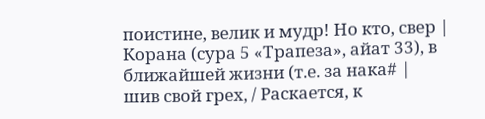поистине, велик и мудр! Но кто, свер |
Корана (сура 5 «Трапеза», айат 33), в ближайшей жизни (т.е. за нака# |
шив свой грех, / Раскается, к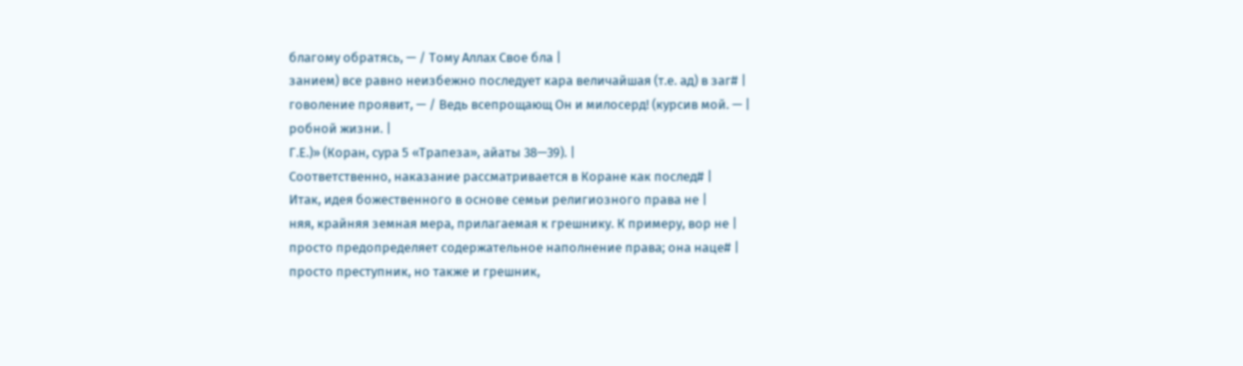благому обратясь, — / Тому Аллах Свое бла |
занием) все равно неизбежно последует кара величайшая (т.е. ад) в заг# |
говоление проявит, — / Ведь всепрощающ Он и милосерд! (курсив мой. — |
робной жизни. |
Г.Е.)» (Коран, сура 5 «Трапеза», айаты 38—39). |
Соответственно, наказание рассматривается в Коране как послед# |
Итак, идея божественного в основе семьи религиозного права не |
няя, крайняя земная мера, прилагаемая к грешнику. К примеру, вор не |
просто предопределяет содержательное наполнение права; она наце# |
просто преступник, но также и грешник,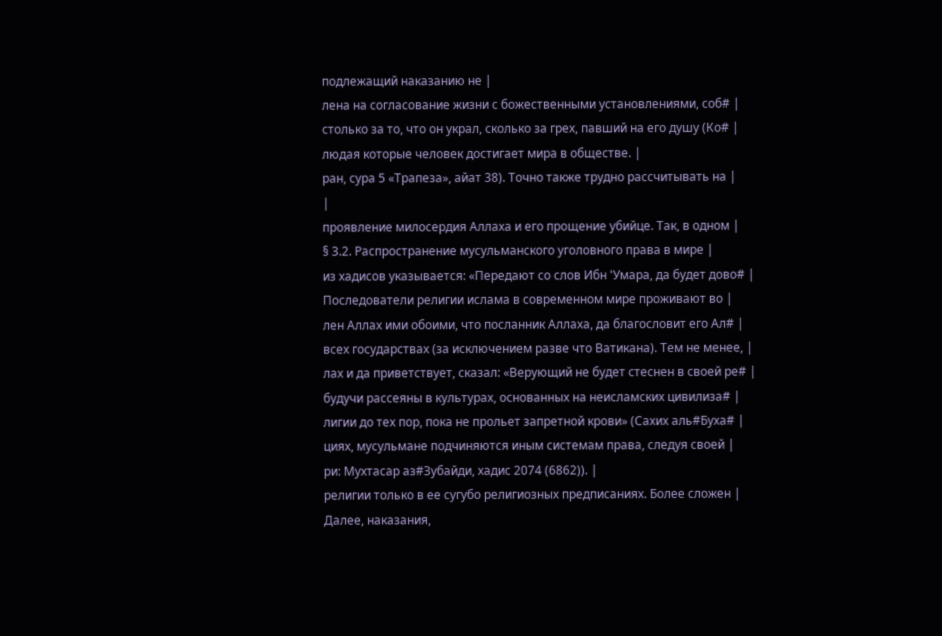подлежащий наказанию не |
лена на согласование жизни с божественными установлениями, соб# |
столько за то, что он украл, сколько за грех, павший на его душу (Ко# |
людая которые человек достигает мира в обществе. |
ран, сура 5 «Трапеза», айат 38). Точно также трудно рассчитывать на |
|
проявление милосердия Аллаха и его прощение убийце. Так, в одном |
§ 3.2. Распространение мусульманского уголовного права в мире |
из хадисов указывается: «Передают со слов Ибн 'Умара, да будет дово# |
Последователи религии ислама в современном мире проживают во |
лен Аллах ими обоими, что посланник Аллаха, да благословит его Ал# |
всех государствах (за исключением разве что Ватикана). Тем не менее, |
лах и да приветствует, сказал: «Верующий не будет стеснен в своей ре# |
будучи рассеяны в культурах, основанных на неисламских цивилиза# |
лигии до тех пор, пока не прольет запретной крови» (Сахих аль#Буха# |
циях, мусульмане подчиняются иным системам права, следуя своей |
ри: Мухтасар аз#Зубайди, хадис 2074 (6862)). |
религии только в ее сугубо религиозных предписаниях. Более сложен |
Далее, наказания,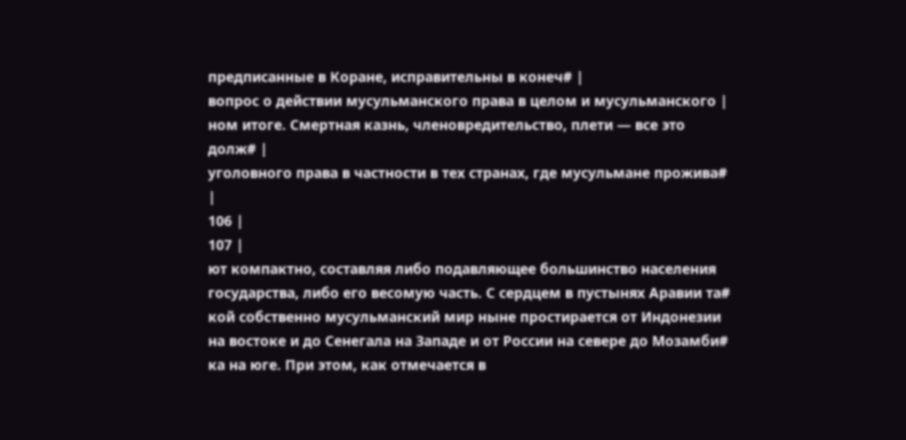предписанные в Коране, исправительны в конеч# |
вопрос о действии мусульманского права в целом и мусульманского |
ном итоге. Смертная казнь, членовредительство, плети — все это долж# |
уголовного права в частности в тех странах, где мусульмане прожива# |
106 |
107 |
ют компактно, составляя либо подавляющее большинство населения государства, либо его весомую часть. С сердцем в пустынях Аравии та# кой собственно мусульманский мир ныне простирается от Индонезии на востоке и до Сенегала на Западе и от России на севере до Мозамби# ка на юге. При этом, как отмечается в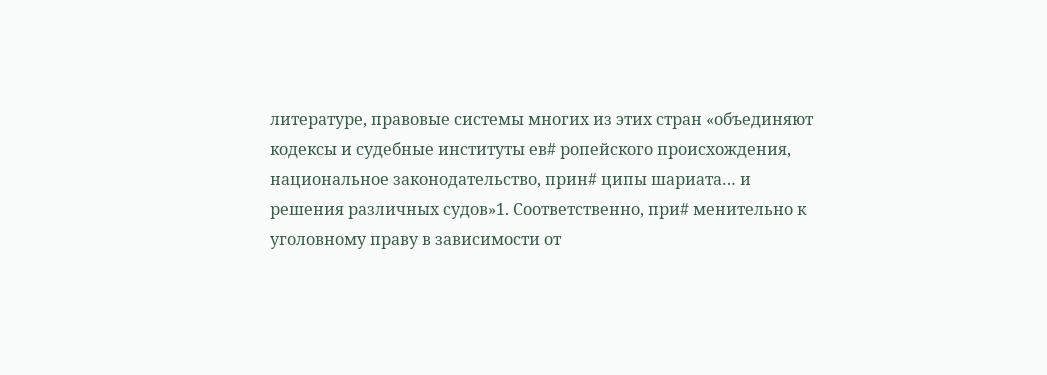литературе, правовые системы многих из этих стран «объединяют кодексы и судебные институты ев# ропейского происхождения, национальное законодательство, прин# ципы шариата… и решения различных судов»1. Соответственно, при# менительно к уголовному праву в зависимости от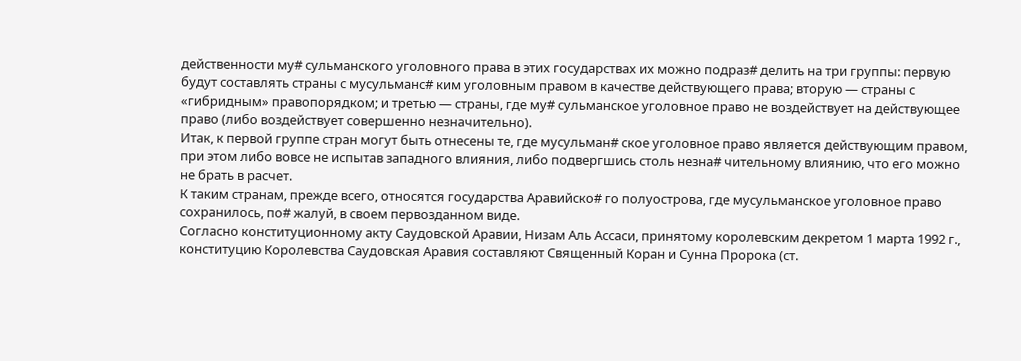действенности му# сульманского уголовного права в этих государствах их можно подраз# делить на три группы: первую будут составлять страны с мусульманс# ким уголовным правом в качестве действующего права; вторую — страны с «гибридным» правопорядком; и третью — страны, где му# сульманское уголовное право не воздействует на действующее право (либо воздействует совершенно незначительно).
Итак, к первой группе стран могут быть отнесены те, где мусульман# ское уголовное право является действующим правом, при этом либо вовсе не испытав западного влияния, либо подвергшись столь незна# чительному влиянию, что его можно не брать в расчет.
К таким странам, прежде всего, относятся государства Аравийско# го полуострова, где мусульманское уголовное право сохранилось, по# жалуй, в своем первозданном виде.
Согласно конституционному акту Саудовской Аравии, Низам Аль Ассаси, принятому королевским декретом 1 марта 1992 г., конституцию Королевства Саудовская Аравия составляют Священный Коран и Сунна Пророка (ст.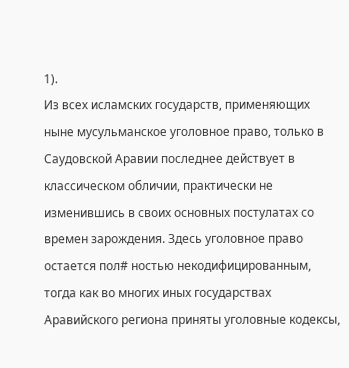1).
Из всех исламских государств, применяющих ныне мусульманское уголовное право, только в Саудовской Аравии последнее действует в классическом обличии, практически не изменившись в своих основных постулатах со времен зарождения. Здесь уголовное право остается пол# ностью некодифицированным, тогда как во многих иных государствах Аравийского региона приняты уголовные кодексы,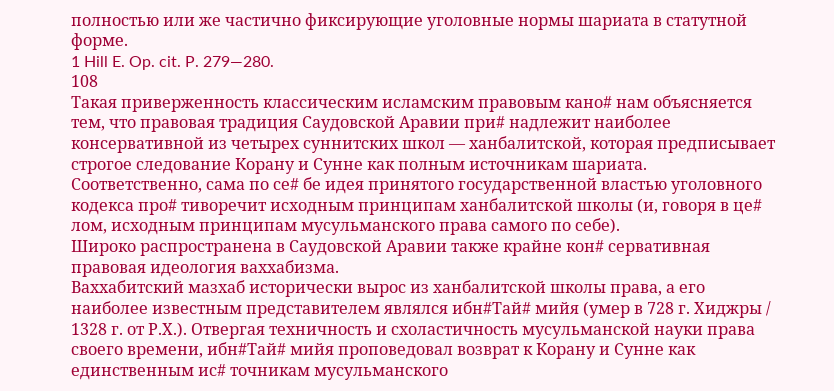полностью или же частично фиксирующие уголовные нормы шариата в статутной форме.
1 Hill E. Op. cit. P. 279—280.
108
Такая приверженность классическим исламским правовым кано# нам объясняется тем, что правовая традиция Саудовской Аравии при# надлежит наиболее консервативной из четырех суннитских школ — ханбалитской, которая предписывает строгое следование Корану и Сунне как полным источникам шариата. Соответственно, сама по се# бе идея принятого государственной властью уголовного кодекса про# тиворечит исходным принципам ханбалитской школы (и, говоря в це# лом, исходным принципам мусульманского права самого по себе).
Широко распространена в Саудовской Аравии также крайне кон# сервативная правовая идеология ваххабизма.
Ваххабитский мазхаб исторически вырос из ханбалитской школы права, а его наиболее известным представителем являлся ибн#Тай# мийя (умер в 728 г. Хиджры / 1328 г. от Р.Х.). Отвергая техничность и схоластичность мусульманской науки права своего времени, ибн#Тай# мийя проповедовал возврат к Корану и Сунне как единственным ис# точникам мусульманского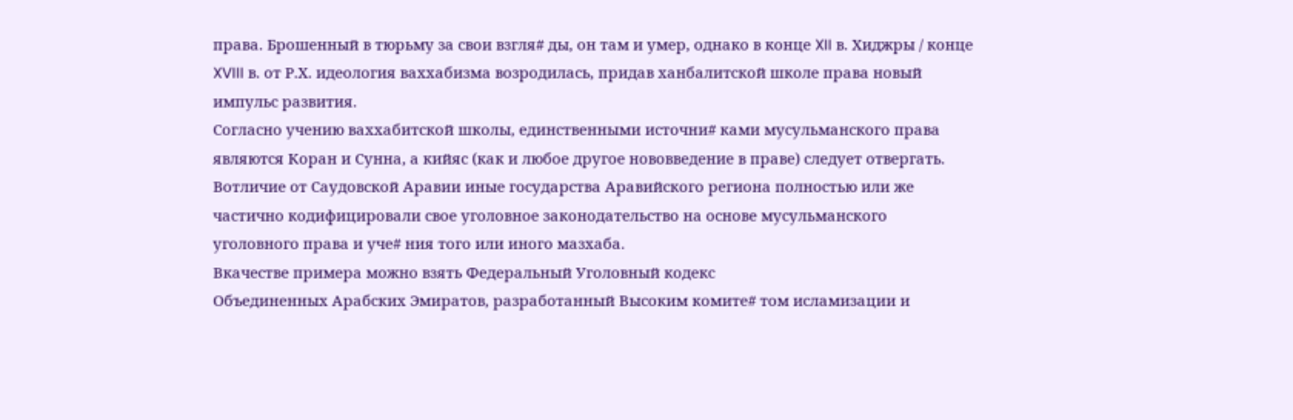права. Брошенный в тюрьму за свои взгля# ды, он там и умер, однако в конце XII в. Хиджры / конце XVIII в. от Р.Х. идеология ваххабизма возродилась, придав ханбалитской школе права новый импульс развития.
Согласно учению ваххабитской школы, единственными источни# ками мусульманского права являются Коран и Сунна, а кийяс (как и любое другое нововведение в праве) следует отвергать.
Вотличие от Саудовской Аравии иные государства Аравийского региона полностью или же частично кодифицировали свое уголовное законодательство на основе мусульманского уголовного права и уче# ния того или иного мазхаба.
Вкачестве примера можно взять Федеральный Уголовный кодекс
Объединенных Арабских Эмиратов, разработанный Высоким комите# том исламизации и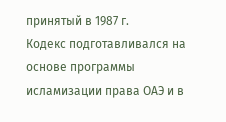принятый в 1987 г.
Кодекс подготавливался на основе программы исламизации права ОАЭ и в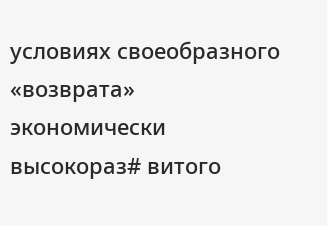условиях своеобразного «возврата» экономически высокораз# витого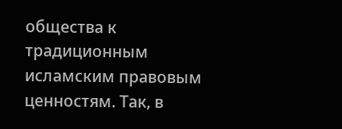общества к традиционным исламским правовым ценностям. Так, в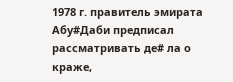1978 г. правитель эмирата Абу#Даби предписал рассматривать де# ла о краже,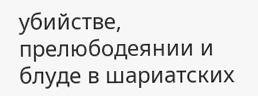убийстве, прелюбодеянии и блуде в шариатских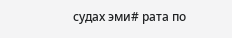судах эми# рата по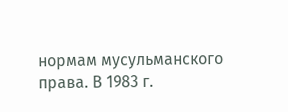нормам мусульманского права. В 1983 г.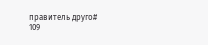правитель друго#
109